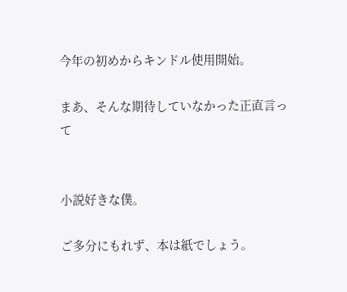今年の初めからキンドル使用開始。

まあ、そんな期待していなかった正直言って


小説好きな僕。

ご多分にもれず、本は紙でしょう。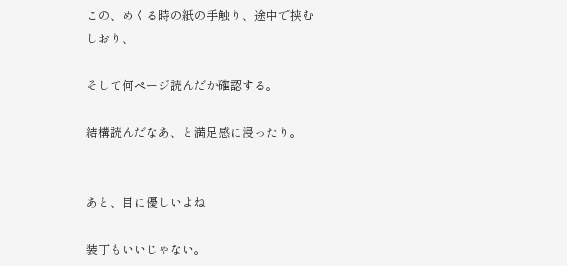この、めくる時の紙の手触り、途中で挟むしおり、

そして何ページ読んだか確認する。

結構読んだなあ、と満足感に浸ったり。


あと、目に優しいよね

装丁もいいじゃない。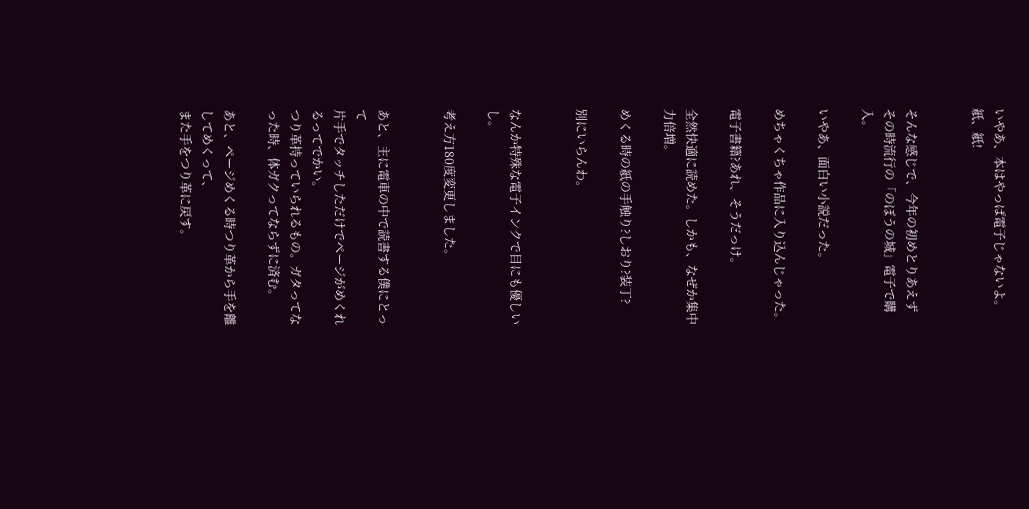いやあ、本はやっぱ電子じゃないよ。紙、紙!


そんな感じで、今年の初めとりあえず
その時流行の「のぼうの城」電子で購入。

いやあ、面白い小説だった。

めちゃくちゃ作品に入り込んじゃった。

電子書籍?あれ、そうだっけ。

全然快適に読めた。しかも、なぜか集中力倍増。

めくる時の紙の手触り?しおり?装丁?

別にいらんわ。


なんか特殊な電子インクで目にも優しいし。

考え方180度変更しました。


あと、主に電車の中で読書する僕にとって
片手でタッチしただけでページがめくれるってでかい。
つり革持っていられるもの。ガタってなった時、体ガクってならずに済む。

あと、ページめくる時つり革から手を離してめくって、
また手をつり革に戻す。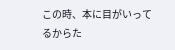この時、本に目がいってるからた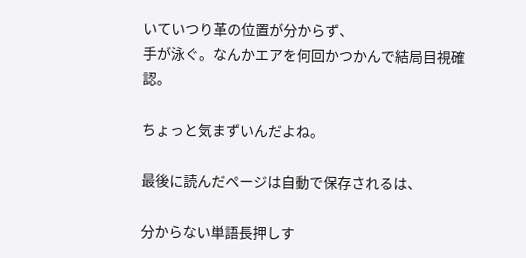いていつり革の位置が分からず、
手が泳ぐ。なんかエアを何回かつかんで結局目視確認。

ちょっと気まずいんだよね。

最後に読んだページは自動で保存されるは、

分からない単語長押しす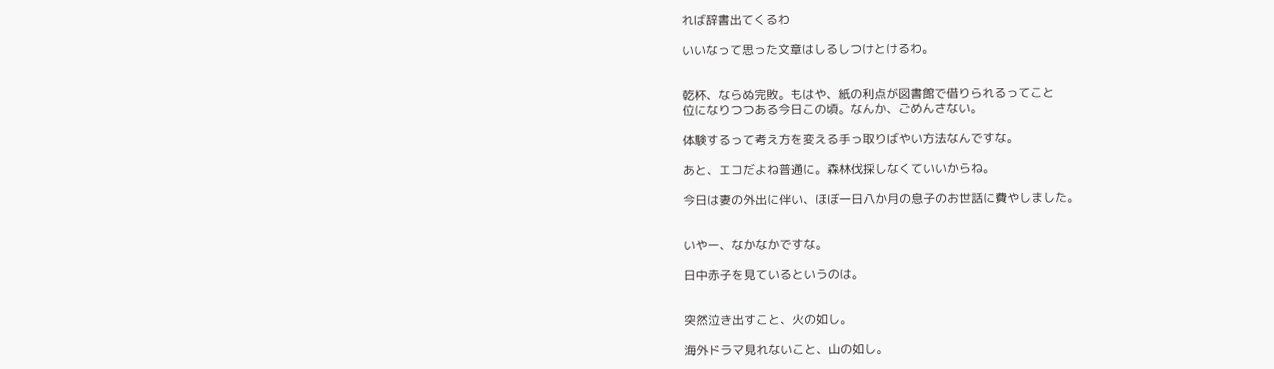れば辞書出てくるわ

いいなって思った文章はしるしつけとけるわ。


乾杯、ならぬ完敗。もはや、紙の利点が図書館で借りられるってこと
位になりつつある今日この頃。なんか、ごめんさない。

体験するって考え方を変える手っ取りばやい方法なんですな。

あと、エコだよね普通に。森林伐採しなくていいからね。

今日は妻の外出に伴い、ほぼ一日八か月の息子のお世話に費やしました。


いやー、なかなかですな。

日中赤子を見ているというのは。


突然泣き出すこと、火の如し。

海外ドラマ見れないこと、山の如し。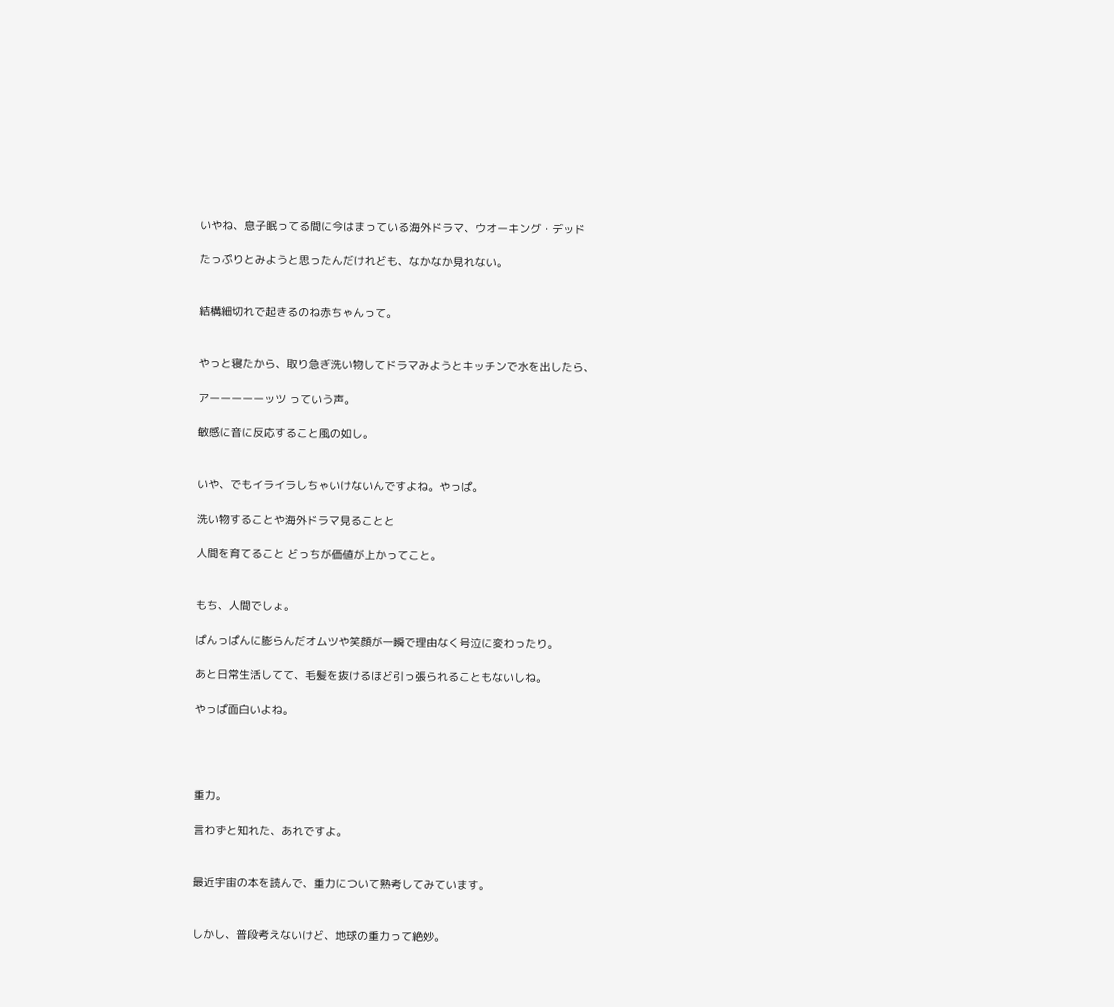いやね、息子眠ってる間に今はまっている海外ドラマ、ウオーキング・デッド

たっぷりとみようと思ったんだけれども、なかなか見れない。


結構細切れで起きるのね赤ちゃんって。


やっと寝たから、取り急ぎ洗い物してドラマみようとキッチンで水を出したら、

アーーーーーッツ っていう声。

敏感に音に反応すること風の如し。


いや、でもイライラしちゃいけないんですよね。やっぱ。

洗い物することや海外ドラマ見ることと

人間を育てること どっちが価値が上かってこと。


もち、人間でしょ。

ぱんっぱんに膨らんだオムツや笑顔が一瞬で理由なく号泣に変わったり。

あと日常生活してて、毛髪を抜けるほど引っ張られることもないしね。

やっぱ面白いよね。




重力。

言わずと知れた、あれですよ。


最近宇宙の本を読んで、重力について熟考してみています。


しかし、普段考えないけど、地球の重力って絶妙。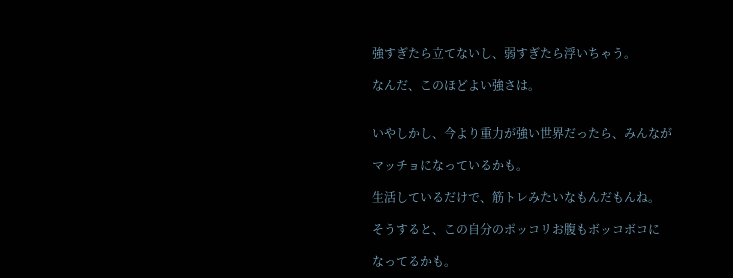強すぎたら立てないし、弱すぎたら浮いちゃう。

なんだ、このほどよい強さは。


いやしかし、今より重力が強い世界だったら、みんなが

マッチョになっているかも。

生活しているだけで、筋トレみたいなもんだもんね。

そうすると、この自分のポッコリお腹もボッコボコに

なってるかも。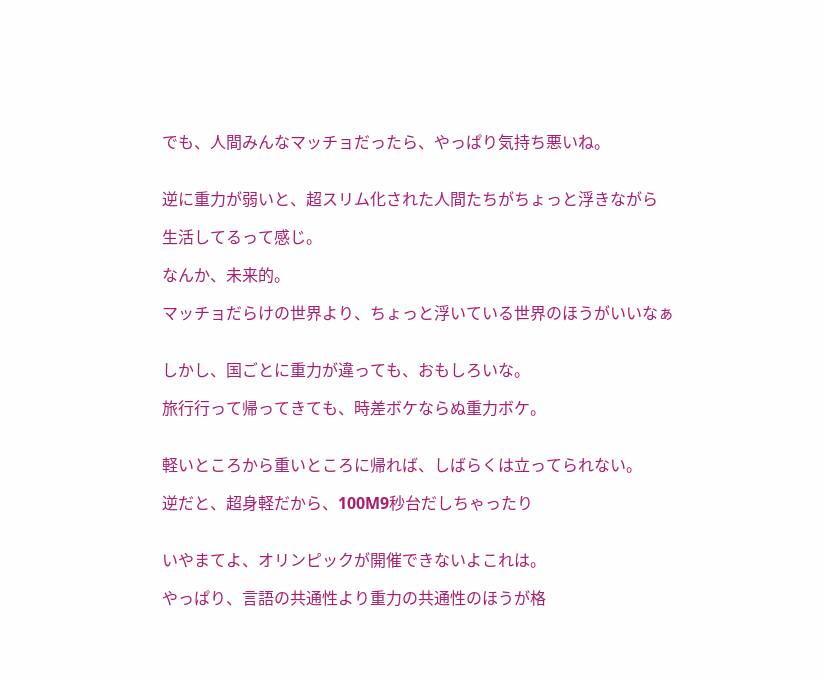でも、人間みんなマッチョだったら、やっぱり気持ち悪いね。


逆に重力が弱いと、超スリム化された人間たちがちょっと浮きながら

生活してるって感じ。

なんか、未来的。

マッチョだらけの世界より、ちょっと浮いている世界のほうがいいなぁ


しかし、国ごとに重力が違っても、おもしろいな。

旅行行って帰ってきても、時差ボケならぬ重力ボケ。


軽いところから重いところに帰れば、しばらくは立ってられない。

逆だと、超身軽だから、100M9秒台だしちゃったり


いやまてよ、オリンピックが開催できないよこれは。

やっぱり、言語の共通性より重力の共通性のほうが格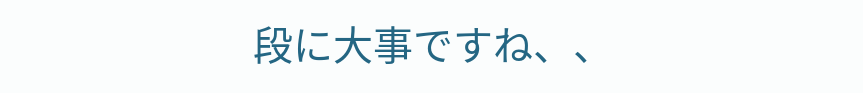段に大事ですね、、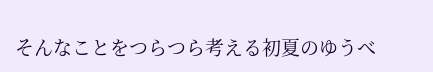そんなことをつらつら考える初夏のゆうべ